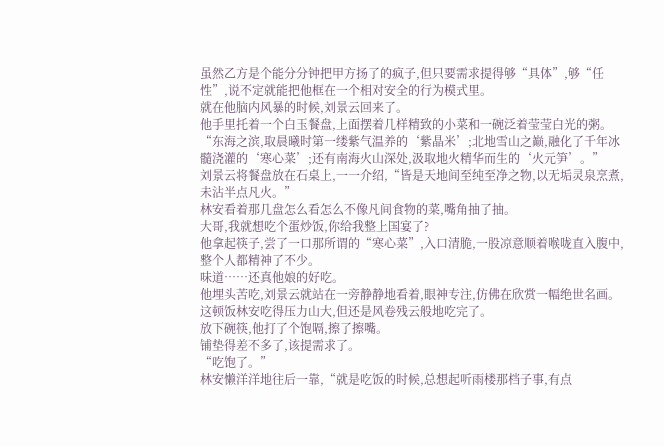虽然乙方是个能分分钟把甲方扬了的疯子,但只要需求提得够“具体”,够“任性”,说不定就能把他框在一个相对安全的行为模式里。
就在他脑内风暴的时候,刘景云回来了。
他手里托着一个白玉餐盘,上面摆着几样精致的小菜和一碗泛着莹莹白光的粥。
“东海之滨,取晨曦时第一缕紫气温养的‘紫晶米’;北地雪山之巅,融化了千年冰髓浇灌的‘寒心菜’;还有南海火山深处,汲取地火精华而生的‘火元笋’。”
刘景云将餐盘放在石桌上,一一介绍,“皆是天地间至纯至净之物,以无垢灵泉烹煮,未沾半点凡火。”
林安看着那几盘怎么看怎么不像凡间食物的菜,嘴角抽了抽。
大哥,我就想吃个蛋炒饭,你给我整上国宴了?
他拿起筷子,尝了一口那所谓的“寒心菜”,入口清脆,一股凉意顺着喉咙直入腹中,整个人都精神了不少。
味道……还真他娘的好吃。
他埋头苦吃,刘景云就站在一旁静静地看着,眼神专注,仿佛在欣赏一幅绝世名画。
这顿饭林安吃得压力山大,但还是风卷残云般地吃完了。
放下碗筷,他打了个饱嗝,擦了擦嘴。
铺垫得差不多了,该提需求了。
“吃饱了。”
林安懒洋洋地往后一靠,“就是吃饭的时候,总想起听雨楼那档子事,有点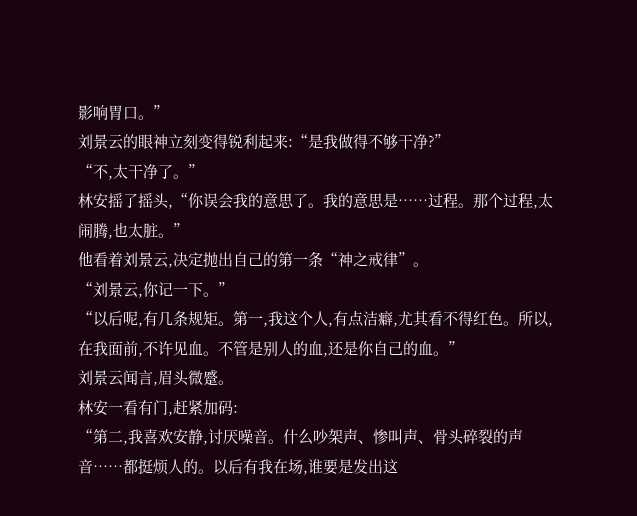影响胃口。”
刘景云的眼神立刻变得锐利起来:“是我做得不够干净?”
“不,太干净了。”
林安摇了摇头,“你误会我的意思了。我的意思是……过程。那个过程,太闹腾,也太脏。”
他看着刘景云,决定抛出自己的第一条“神之戒律”。
“刘景云,你记一下。”
“以后呢,有几条规矩。第一,我这个人,有点洁癖,尤其看不得红色。所以,在我面前,不许见血。不管是别人的血,还是你自己的血。”
刘景云闻言,眉头微蹙。
林安一看有门,赶紧加码:
“第二,我喜欢安静,讨厌噪音。什么吵架声、惨叫声、骨头碎裂的声音……都挺烦人的。以后有我在场,谁要是发出这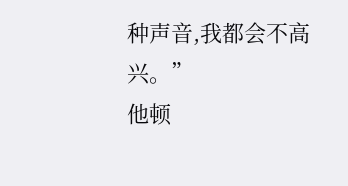种声音,我都会不高兴。”
他顿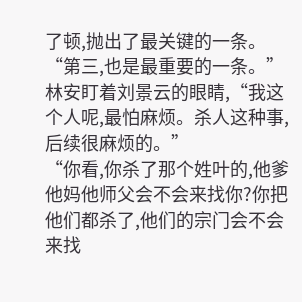了顿,抛出了最关键的一条。
“第三,也是最重要的一条。”
林安盯着刘景云的眼睛,“我这个人呢,最怕麻烦。杀人这种事,后续很麻烦的。”
“你看,你杀了那个姓叶的,他爹他妈他师父会不会来找你?你把他们都杀了,他们的宗门会不会来找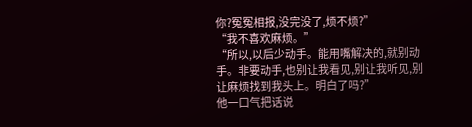你?冤冤相报,没完没了,烦不烦?”
“我不喜欢麻烦。”
“所以,以后少动手。能用嘴解决的,就别动手。非要动手,也别让我看见,别让我听见,别让麻烦找到我头上。明白了吗?”
他一口气把话说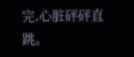完,心脏砰砰直跳。